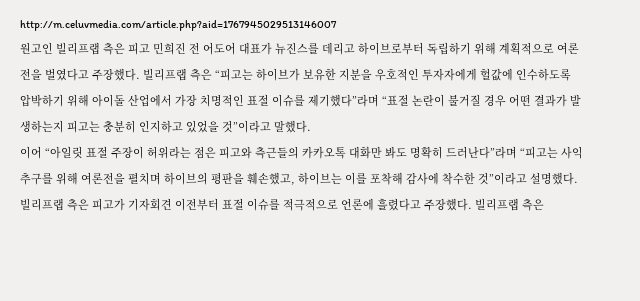http://m.celuvmedia.com/article.php?aid=1767945029513146007
원고인 빌리프랩 측은 피고 민희진 전 어도어 대표가 뉴진스를 데리고 하이브로부터 독립하기 위해 계획적으로 여론전을 벌였다고 주장했다. 빌리프랩 측은 “피고는 하이브가 보유한 지분을 우호적인 투자자에게 헐값에 인수하도록 압박하기 위해 아이돌 산업에서 가장 치명적인 표절 이슈를 제기했다”라며 “표절 논란이 불거질 경우 어떤 결과가 발생하는지 피고는 충분히 인지하고 있었을 것”이라고 말했다.
이어 “아일릿 표절 주장이 허위라는 점은 피고와 측근들의 카카오톡 대화만 봐도 명확히 드러난다”라며 “피고는 사익 추구를 위해 여론전을 펼치며 하이브의 평판을 훼손했고, 하이브는 이를 포착해 감사에 착수한 것”이라고 설명했다.
빌리프랩 측은 피고가 기자회견 이전부터 표절 이슈를 적극적으로 언론에 흘렸다고 주장했다. 빌리프랩 측은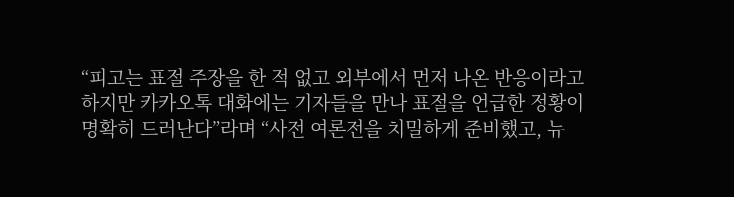“피고는 표절 주장을 한 적 없고 외부에서 먼저 나온 반응이라고 하지만 카카오톡 대화에는 기자들을 만나 표절을 언급한 정황이 명확히 드러난다”라며 “사전 여론전을 치밀하게 준비했고, 뉴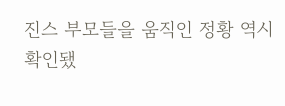진스 부모들을 움직인 정황 역시 확인됐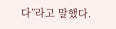다”라고 말했다.